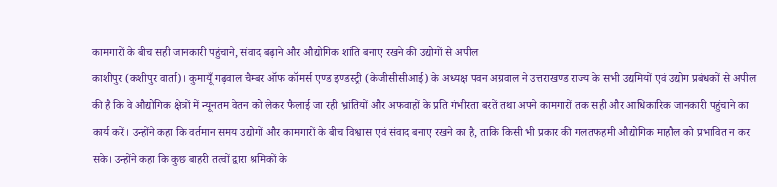कामगारों के बीच सही जानकारी पहुंचाने, संवाद बढ़ाने और औद्योगिक शांति बनाए रखने की उद्योगों से अपील
काशीपुर (कशीपुर वार्ता)। कुमायूँ गढ़वाल चैम्बर ऑफ कॉमर्स एण्ड इण्डस्ट्री (केजीसीसीआई) के अध्यक्ष पवन अग्रवाल ने उत्तराखण्ड राज्य के सभी उद्यमियों एवं उद्योग प्रबंधकों से अपील की है कि वे औद्योगिक क्षेत्रों में न्यूनतम वेतन को लेकर फैलाई जा रही भ्रांतियों और अफवाहों के प्रति गंभीरता बरतें तथा अपने कामगारों तक सही और आधिकारिक जानकारी पहुंचाने का कार्य करें। उन्होंने कहा कि वर्तमान समय उद्योगों और कामगारों के बीच विश्वास एवं संवाद बनाए रखने का है, ताकि किसी भी प्रकार की गलतफहमी औद्योगिक माहौल को प्रभावित न कर सके। उन्होंने कहा कि कुछ बाहरी तत्वों द्वारा श्रमिकों के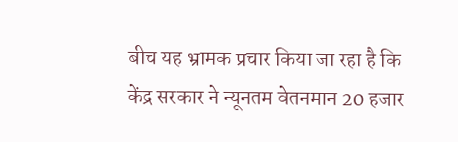बीच यह भ्रामक प्रचार किया जा रहा है कि केंद्र सरकार ने न्यूनतम वेतनमान 20 हजार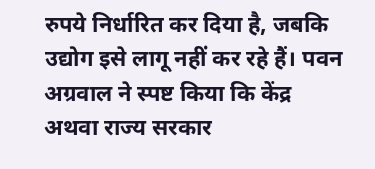रुपये निर्धारित कर दिया है, जबकि उद्योग इसे लागू नहीं कर रहे हैं। पवन अग्रवाल ने स्पष्ट किया कि केंद्र अथवा राज्य सरकार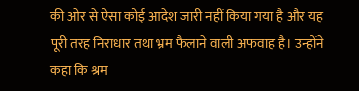की ओर से ऐसा कोई आदेश जारी नहीं किया गया है और यह पूरी तरह निराधार तथा भ्रम फैलाने वाली अफवाह है। उन्होंने कहा कि श्रम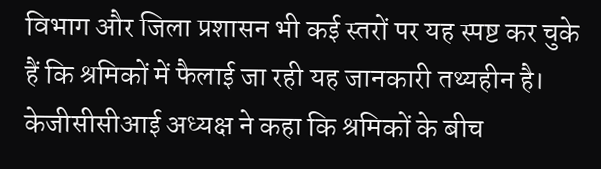विभाग और जिला प्रशासन भी कई स्तरों पर यह स्पष्ट कर चुके हैं कि श्रमिकों में फैलाई जा रही यह जानकारी तथ्यहीन है। केजीसीसीआई अध्यक्ष ने कहा कि श्रमिकों के बीच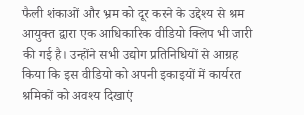फैली शंकाओं और भ्रम को दूर करने के उद्देश्य से श्रम आयुक्त द्वारा एक आधिकारिक वीडियो क्लिप भी जारी की गई है। उन्होंने सभी उद्योग प्रतिनिधियों से आग्रह किया कि इस वीडियो को अपनी इकाइयों में कार्यरत श्रमिकों को अवश्य दिखाएं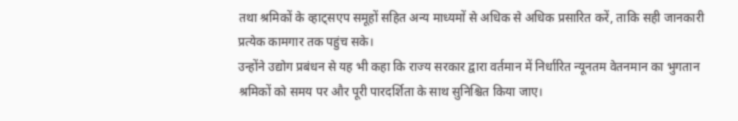तथा श्रमिकों के व्हाट्सएप समूहों सहित अन्य माध्यमों से अधिक से अधिक प्रसारित करें, ताकि सही जानकारी प्रत्येक कामगार तक पहुंच सके।
उन्होंने उद्योग प्रबंधन से यह भी कहा कि राज्य सरकार द्वारा वर्तमान में निर्धारित न्यूनतम वेतनमान का भुगतान श्रमिकों को समय पर और पूरी पारदर्शिता के साथ सुनिश्चित किया जाए।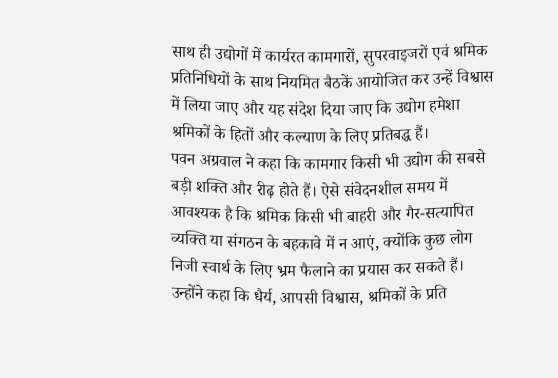साथ ही उद्योगों में कार्यरत कामगारों, सुपरवाइजरों एवं श्रमिक प्रतिनिधियों के साथ नियमित बैठकें आयोजित कर उन्हें विश्वास में लिया जाए और यह संदेश दिया जाए कि उद्योग हमेशा श्रमिकों के हितों और कल्याण के लिए प्रतिबद्ध हैं।
पवन अग्रवाल ने कहा कि कामगार किसी भी उद्योग की सबसे बड़ी शक्ति और रीढ़ होते हैं। ऐसे संवेदनशील समय में आवश्यक है कि श्रमिक किसी भी बाहरी और गैर-सत्यापित व्यक्ति या संगठन के बहकावे में न आएं, क्योंकि कुछ लोग निजी स्वार्थ के लिए भ्रम फैलाने का प्रयास कर सकते हैं। उन्होंने कहा कि धैर्य, आपसी विश्वास, श्रमिकों के प्रति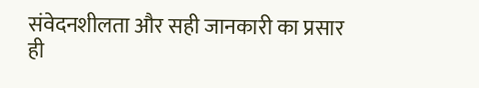संवेदनशीलता और सही जानकारी का प्रसार ही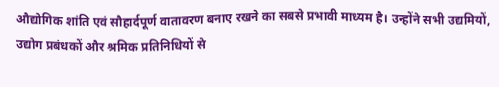औद्योगिक शांति एवं सौहार्दपूर्ण वातावरण बनाए रखने का सबसे प्रभावी माध्यम है। उन्होंने सभी उद्यमियों, उद्योग प्रबंधकों और श्रमिक प्रतिनिधियों से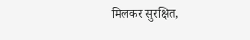मिलकर सुरक्षित,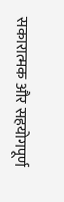सकारात्मक और सहयोगपूर्ण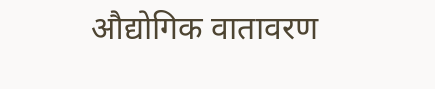औद्योगिक वातावरण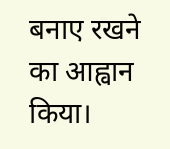बनाए रखने का आह्वान किया।